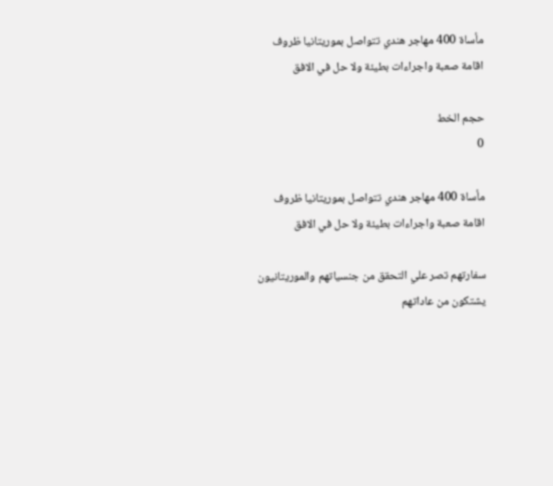مأساة 400 مهاجر هندي تتواصل بموريتانيا ظروف اقامة صعبة واجراءات بطيئة ولا حل في الافق

حجم الخط
0

مأساة 400 مهاجر هندي تتواصل بموريتانيا ظروف اقامة صعبة واجراءات بطيئة ولا حل في الافق

سفارتهم تصر علي التحقق من جنسياتهم والموريتانيون يشتكون من عاداتهم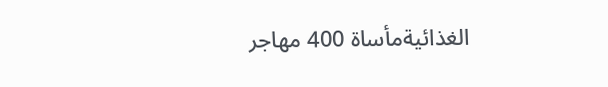الغذائيةمأساة 400 مهاجر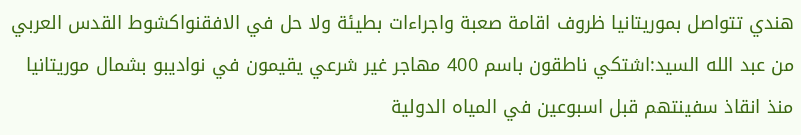هندي تتواصل بموريتانيا ظروف اقامة صعبة واجراءات بطيئة ولا حل في الافقنواكشوط القدس العربي من عبد الله السيد:اشتكي ناطقون باسم 400 مهاجر غير شرعي يقيمون في نواديبو بشمال موريتانيا منذ انقاذ سفينتهم قبل اسبوعين في المياه الدولية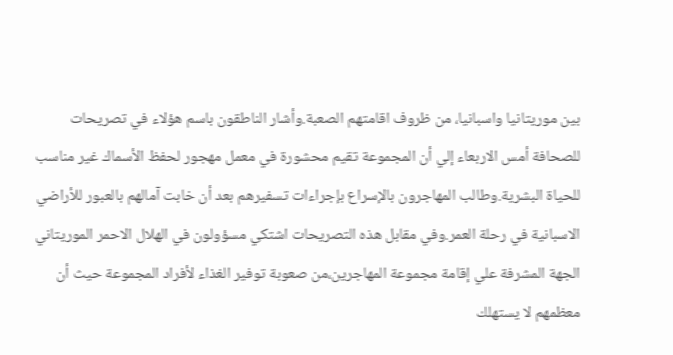بين موريتانيا واسبانيا، من ظروف اقامتهم الصعبة.وأشار الناطقون باسم هؤلاء في تصريحات للصحافة أمس الاربعاء إلي أن المجموعة تقيم محشورة في معمل مهجور لحفظ الأسماك غير مناسب للحياة البشرية.وطالب المهاجرون بالإسراع بإجراءات تسفيرهم بعد أن خابت آمالهم بالعبور للأراضي الاسبانية في رحلة العمر.وفي مقابل هذه التصريحات اشتكي مسؤولون في الهلال الاحمر الموريتاني الجهة المشرفة علي إقامة مجموعة المهاجرين،من صعوبة توفير الغذاء لأفراد المجموعة حيث أن معظمهم لا يستهلك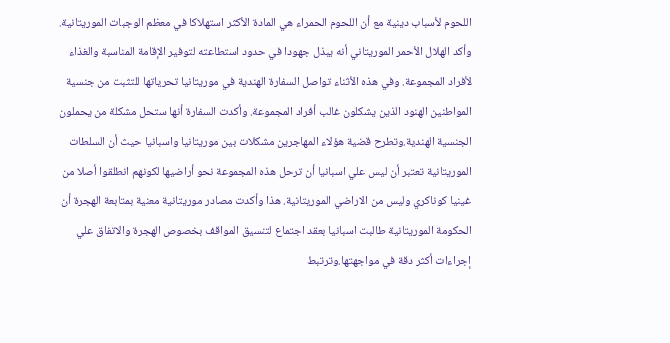اللحوم لأسباب دينية مع أن اللحوم الحمراء هي المادة الأكثر استهلاكا في معظم الوجبات الموريتانية. وأكد الهلال الأحمر الموريتاني أنه يبذل جهودا في حدود استطاعته لتوفير الإقامة المناسبة والغذاء لأفراد المجموعة. وفي هذه الأثناء تواصل السفارة الهندية في موريتانيا تحرياتها للتثبت من جنسية المواطنين الهنود الذين يشكلون غالب أفراد المجموعة. وأكدت السفارة أنها ستحل مشكلة من يحملون الجنسية الهندية.وتطرح قضية هؤلاء المهاجرين مشكلات بين موريتانيا واسبانيا حيث أن السلطات الموريتانية تعتبر أن ليس علي اسبانيا أن ترحل هذه المجموعة نحو أراضيها لكونهم انطلقوا أصلا من غينيا كوناكري وليس من الاراضي الموريتانية. هذا وأكدت مصادر موريتانية معنية بمتابعة الهجرة أن الحكومة الموريتانية طالبت اسبانيا بعقد اجتماع لتنسيق المواقف بخصوص الهجرة والاتفاق علي إجراءات أكثر دقة في مواجهتها.وترتبط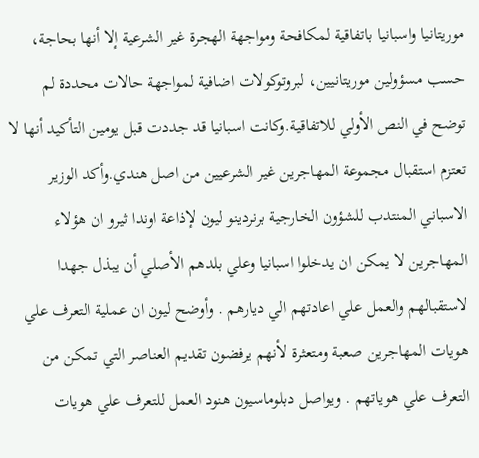موريتانيا واسبانيا باتفاقية لمكافحة ومواجهة الهجرة غير الشرعية إلا أنها بحاجة، حسب مسؤولين موريتانيين، لبروتوكولات اضافية لمواجهة حالات محددة لم توضح في النص الأولي للاتفاقية.وكانت اسبانيا قد جددت قبل يومين التأكيد أنها لا تعتزم استقبال مجموعة المهاجرين غير الشرعيين من اصل هندي.وأكد الوزير الاسباني المنتدب للشؤون الخارجية برنردينو ليون لإذاعة اوندا ثيرو ان هؤلاء المهاجرين لا يمكن ان يدخلوا اسبانيا وعلي بلدهم الأصلي أن يبذل جهدا لاستقبالهم والعمل علي اعادتهم الي ديارهم . وأوضح ليون ان عملية التعرف علي هويات المهاجرين صعبة ومتعثرة لأنهم يرفضون تقديم العناصر التي تمكن من التعرف علي هوياتهم . ويواصل دبلوماسيون هنود العمل للتعرف علي هويات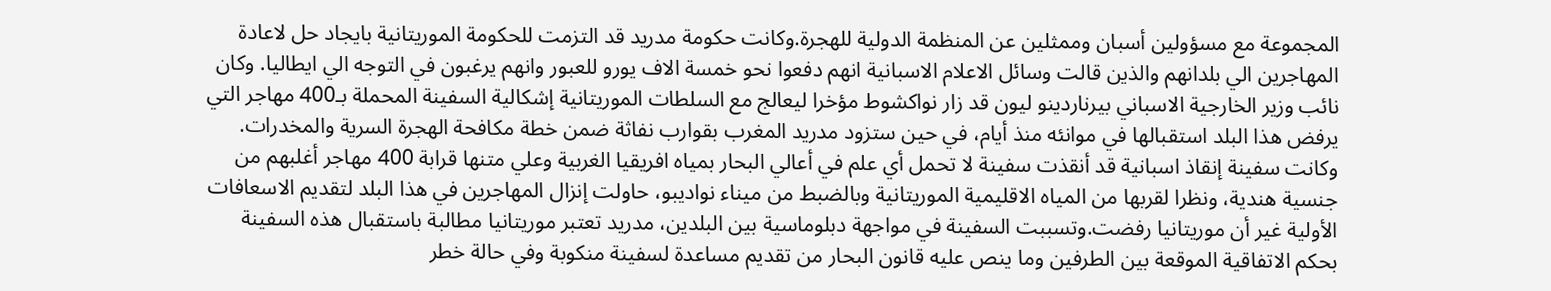المجموعة مع مسؤولين أسبان وممثلين عن المنظمة الدولية للهجرة.وكانت حكومة مدريد قد التزمت للحكومة الموريتانية بايجاد حل لاعادة المهاجرين الي بلدانهم والذين قالت وسائل الاعلام الاسبانية انهم دفعوا نحو خمسة الاف يورو للعبور وانهم يرغبون في التوجه الي ايطاليا. وكان نائب وزير الخارجية الاسباني بيرناردينو ليون قد زار نواكشوط مؤخرا ليعالج مع السلطات الموريتانية إشكالية السفينة المحملة بـ400 مهاجر التي يرفض هذا البلد استقبالها في موانئه منذ أيام، في حين ستزود مدريد المغرب بقوارب نفاثة ضمن خطة مكافحة الهجرة السرية والمخدرات. وكانت سفينة إنقاذ اسبانية قد أنقذت سفينة لا تحمل أي علم في أعالي البحار بمياه افريقيا الغربية وعلي متنها قرابة 400 مهاجر أغلبهم من جنسية هندية، ونظرا لقربها من المياه الاقليمية الموريتانية وبالضبط من ميناء نواديبو، حاولت إنزال المهاجرين في هذا البلد لتقديم الاسعافات الأولية غير أن موريتانيا رفضت.وتسببت السفينة في مواجهة دبلوماسية بين البلدين، مدريد تعتبر موريتانيا مطالبة باستقبال هذه السفينة بحكم الاتفاقية الموقعة بين الطرفين وما ينص عليه قانون البحار من تقديم مساعدة لسفينة منكوبة وفي حالة خطر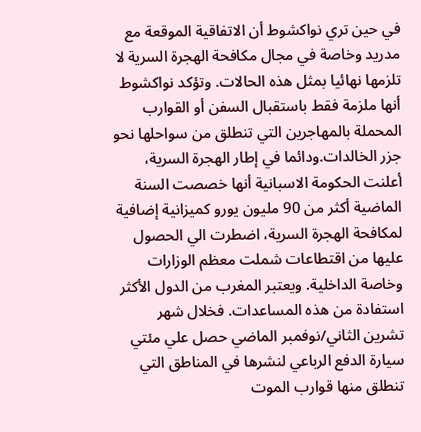في حين تري نواكشوط أن الاتفاقية الموقعة مع مدريد وخاصة في مجال مكافحة الهجرة السرية لا تلزمها نهائيا بمثل هذه الحالات. وتؤكد نواكشوط أنها ملزمة فقط باستقبال السفن أو القوارب المحملة بالمهاجرين التي تنطلق من سواحلها نحو جزر الخالدات.ودائما في إطار الهجرة السرية، أعلنت الحكومة الاسبانية أنها خصصت السنة الماضية أكثر من 90 مليون يورو كميزانية إضافية لمكافحة الهجرة السرية، اضطرت الي الحصول عليها من اقتطاعات شملت معظم الوزارات وخاصة الداخلية. ويعتبر المغرب من الدول الأكثر استفادة من هذه المساعدات. فخلال شهر تشرين الثاني/نوفمبر الماضي حصل علي مئتي سيارة الدفع الرباعي لنشرها في المناطق التي تنطلق منها قوارب الموت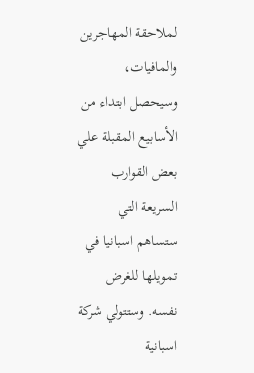لملاحقة المهاجرين والمافيات، وسيحصل ابتداء من الأسابيع المقبلة علي بعض القوارب السريعة التي ستساهم اسبانيا في تمويلها للغرض نفسه. وستتولي شركة اسبانية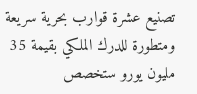تصنيع عشرة قوارب بحرية سريعة ومتطورة للدرك الملكي بقيمة 35 مليون يورو ستخصص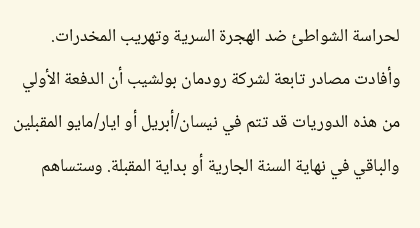لحراسة الشواطئ ضد الهجرة السرية وتهريب المخدرات. وأفادت مصادر تابعة لشركة رودمان بولشيب أن الدفعة الأولي من هذه الدوريات قد تتم في نيسان/أبريل أو ايار/مايو المقبلين والباقي في نهاية السنة الجارية أو بداية المقبلة. وستساهم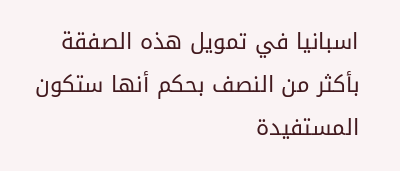اسبانيا في تمويل هذه الصفقة بأكثر من النصف بحكم أنها ستكون المستفيدة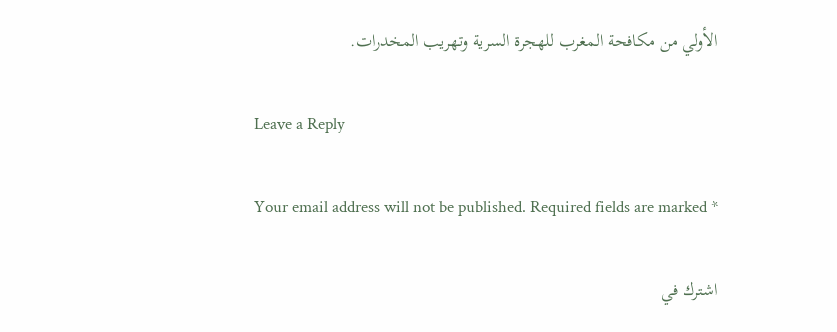الأولي من مكافحة المغرب للهجرة السرية وتهريب المخدرات.

Leave a Reply

Your email address will not be published. Required fields are marked *

اشترك في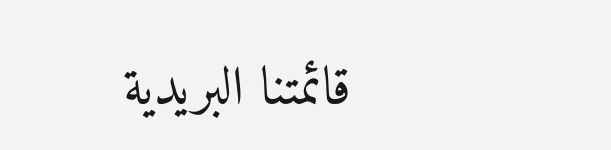قائمتنا البريدية